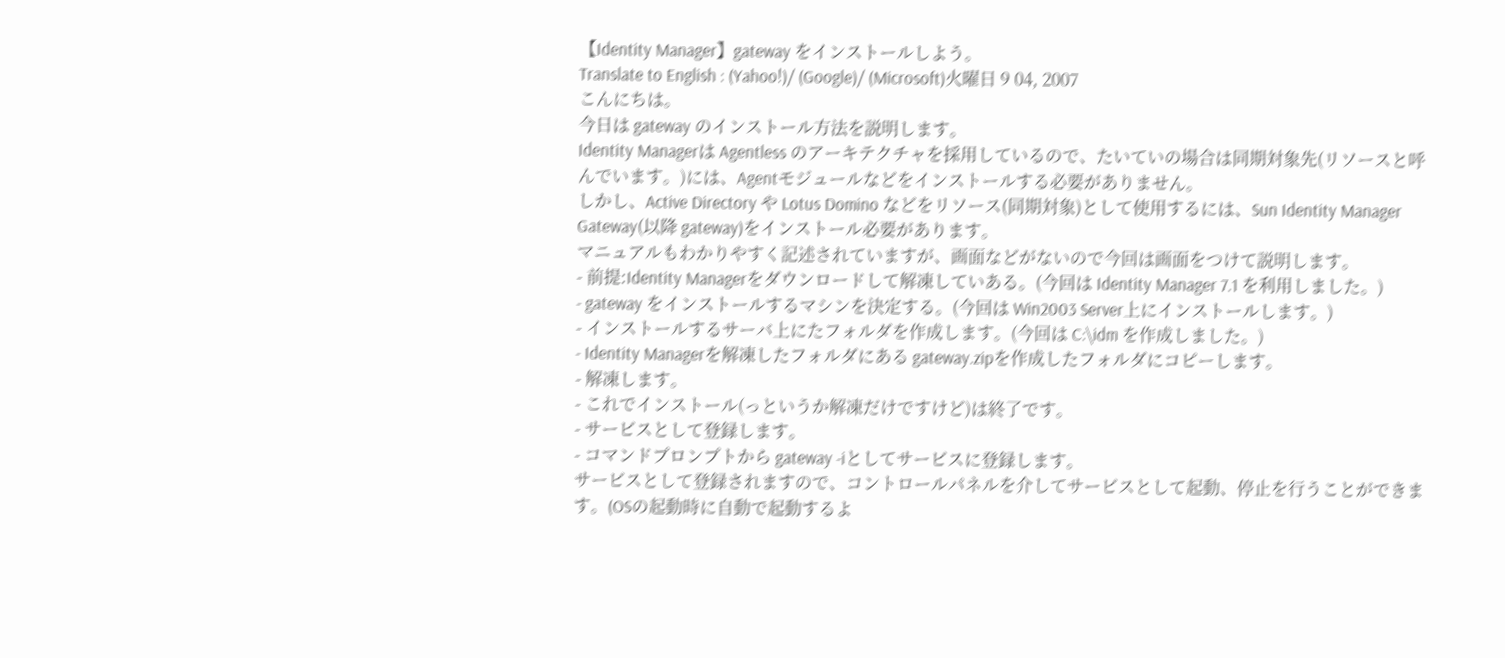【Identity Manager】gateway をインストールしよう。
Translate to English : (Yahoo!)/ (Google)/ (Microsoft)火曜日 9 04, 2007
こんにちは。
今日は gateway のインストール方法を説明します。
Identity Managerは Agentless のアーキテクチャを採用しているので、たいていの場合は同期対象先(リソースと呼んでいます。)には、Agentモジュールなどをインストールする必要がありません。
しかし、Active Directory や Lotus Domino などをリソース(同期対象)として使用するには、Sun Identity Manager Gateway(以降 gateway)をインストール必要があります。
マニュアルもわかりやすく記述されていますが、画面などがないので今回は画面をつけて説明します。
- 前提:Identity Managerをダウンロードして解凍していある。(今回は Identity Manager 7.1 を利用しました。)
- gateway をインストールするマシンを決定する。(今回は Win2003 Server上にインストールします。)
- インストールするサーバ上にたフォルダを作成します。(今回は C:\idm を作成しました。)
- Identity Managerを解凍したフォルダにある gateway.zipを作成したフォルダにコピーします。
- 解凍します。
- これでインストール(っというか解凍だけですけど)は終了です。
- サービスとして登録します。
- コマンドプロンプトから gateway -iとしてサービスに登録します。
サービスとして登録されますので、コントロールパネルを介してサービスとして起動、停止を行うことができます。(OSの起動時に自動で起動するよ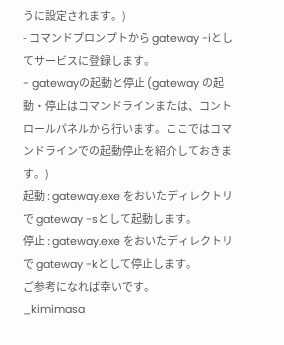うに設定されます。)
- コマンドプロンプトから gateway -iとしてサービスに登録します。
- gatewayの起動と停止 (gateway の起動・停止はコマンドラインまたは、コントロールパネルから行います。ここではコマンドラインでの起動停止を紹介しておきます。)
起動 : gateway.exe をおいたディレクトリで gateway -sとして起動します。
停止 : gateway.exe をおいたディレクトリで gateway -kとして停止します。
ご参考になれば幸いです。
_kimimasa